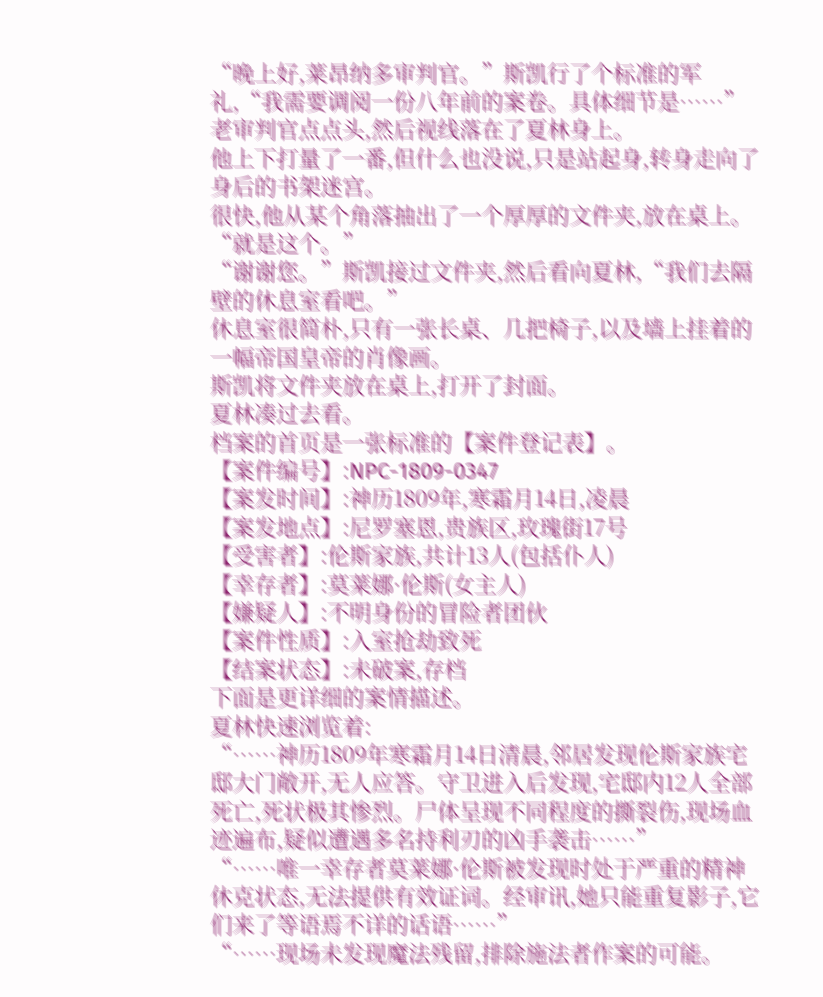“晚上好,莱昂纳多审判官。”斯凯行了个标准的军礼,“我需要调阅一份八年前的案卷。具体细节是……”
老审判官点点头,然后视线落在了夏林身上。
他上下打量了一番,但什么也没说,只是站起身,转身走向了身后的书架迷宫。
很快,他从某个角落抽出了一个厚厚的文件夹,放在桌上。
“就是这个。”
“谢谢您。”斯凯接过文件夹,然后看向夏林,“我们去隔壁的休息室看吧。”
休息室很简朴,只有一张长桌、几把椅子,以及墙上挂着的一幅帝国皇帝的肖像画。
斯凯将文件夹放在桌上,打开了封面。
夏林凑过去看。
档案的首页是一张标准的【案件登记表】。
【案件编号】:NPC-1809-0347
【案发时间】:神历1809年,寒霜月14日,凌晨
【案发地点】:尼罗塞恩,贵族区,玫瑰街17号
【受害者】:伦斯家族,共计13人(包括仆人)
【幸存者】:莫莱娜·伦斯(女主人)
【嫌疑人】:不明身份的冒险者团伙
【案件性质】:入室抢劫致死
【结案状态】:未破案,存档
下面是更详细的案情描述。
夏林快速浏览着:
“……神历1809年寒霜月14日清晨,邻居发现伦斯家族宅邸大门敞开,无人应答。守卫进入后发现,宅邸内12人全部死亡,死状极其惨烈。尸体呈现不同程度的撕裂伤,现场血迹遍布,疑似遭遇多名持利刃的凶手袭击……”
“……唯一幸存者莫莱娜·伦斯被发现时处于严重的精神休克状态,无法提供有效证词。经审讯,她只能重复影子,它们来了等语焉不详的话语……”
“……现场未发现魔法残留,排除施法者作案的可能。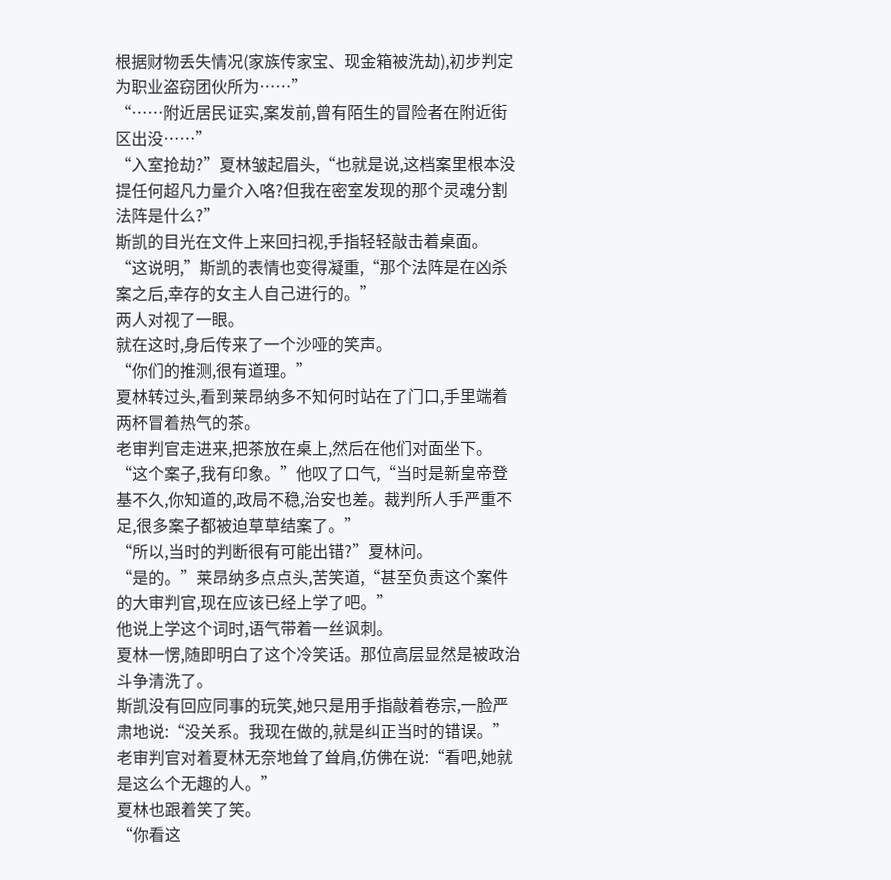根据财物丢失情况(家族传家宝、现金箱被洗劫),初步判定为职业盗窃团伙所为……”
“……附近居民证实,案发前,曾有陌生的冒险者在附近街区出没……”
“入室抢劫?”夏林皱起眉头,“也就是说,这档案里根本没提任何超凡力量介入咯?但我在密室发现的那个灵魂分割法阵是什么?”
斯凯的目光在文件上来回扫视,手指轻轻敲击着桌面。
“这说明,”斯凯的表情也变得凝重,“那个法阵是在凶杀案之后,幸存的女主人自己进行的。”
两人对视了一眼。
就在这时,身后传来了一个沙哑的笑声。
“你们的推测,很有道理。”
夏林转过头,看到莱昂纳多不知何时站在了门口,手里端着两杯冒着热气的茶。
老审判官走进来,把茶放在桌上,然后在他们对面坐下。
“这个案子,我有印象。”他叹了口气,“当时是新皇帝登基不久,你知道的,政局不稳,治安也差。裁判所人手严重不足,很多案子都被迫草草结案了。”
“所以,当时的判断很有可能出错?”夏林问。
“是的。”莱昂纳多点点头,苦笑道,“甚至负责这个案件的大审判官,现在应该已经上学了吧。”
他说上学这个词时,语气带着一丝讽刺。
夏林一愣,随即明白了这个冷笑话。那位高层显然是被政治斗争清洗了。
斯凯没有回应同事的玩笑,她只是用手指敲着卷宗,一脸严肃地说:“没关系。我现在做的,就是纠正当时的错误。”
老审判官对着夏林无奈地耸了耸肩,仿佛在说:“看吧,她就是这么个无趣的人。”
夏林也跟着笑了笑。
“你看这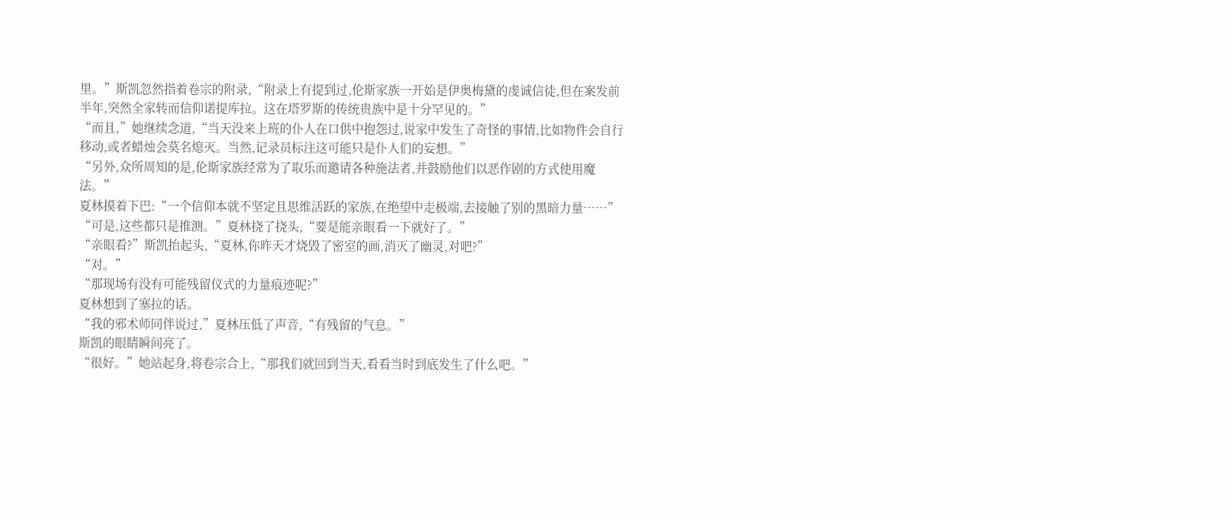里。”斯凯忽然指着卷宗的附录,“附录上有提到过,伦斯家族一开始是伊奥梅黛的虔诚信徒,但在案发前半年,突然全家转而信仰诺提库拉。这在塔罗斯的传统贵族中是十分罕见的。”
“而且,”她继续念道,“当天没来上班的仆人在口供中抱怨过,说家中发生了奇怪的事情,比如物件会自行移动,或者蜡烛会莫名熄灭。当然,记录员标注这可能只是仆人们的妄想。”
“另外,众所周知的是,伦斯家族经常为了取乐而邀请各种施法者,并鼓励他们以恶作剧的方式使用魔法。”
夏林摸着下巴:“一个信仰本就不坚定且思维活跃的家族,在绝望中走极端,去接触了别的黑暗力量……”
“可是,这些都只是推测。”夏林挠了挠头,“要是能亲眼看一下就好了。”
“亲眼看?”斯凯抬起头,“夏林,你昨天才烧毁了密室的画,消灭了幽灵,对吧?”
“对。”
“那现场有没有可能残留仪式的力量痕迹呢?”
夏林想到了塞拉的话。
“我的邪术师同伴说过,”夏林压低了声音,“有残留的气息。”
斯凯的眼睛瞬间亮了。
“很好。”她站起身,将卷宗合上,“那我们就回到当天,看看当时到底发生了什么吧。”